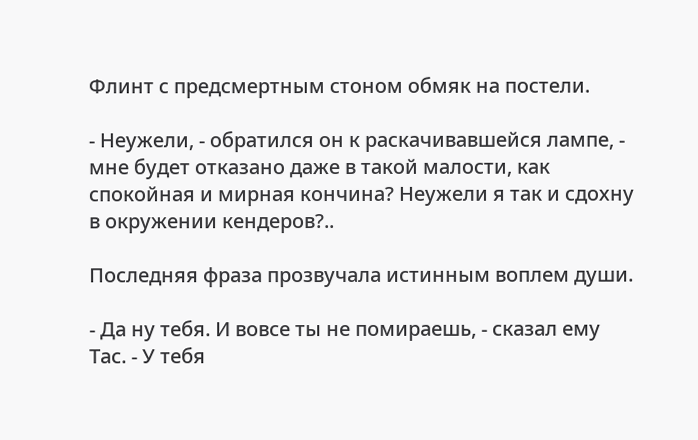Флинт с предсмертным стоном обмяк на постели.

- Неужели, - обратился он к раскачивавшейся лампе, - мне будет отказано даже в такой малости, как спокойная и мирная кончина? Неужели я так и сдохну в окружении кендеров?..

Последняя фраза прозвучала истинным воплем души.

- Да ну тебя. И вовсе ты не помираешь, - сказал ему Тас. - У тебя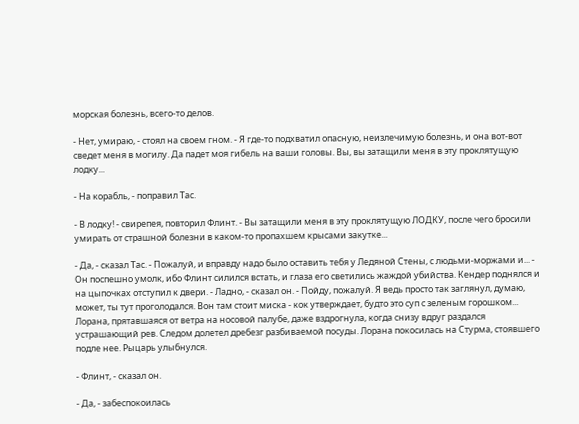морская болезнь, всего-то делов.

- Нет, умираю, - стоял на своем гном. - Я где-то подхватил опасную, неизлечимую болезнь, и она вот-вот сведет меня в могилу. Да падет моя гибель на ваши головы. Вы, вы затащили меня в эту проклятущую лодку...

- На корабль, - поправил Тас.

- В лодку! - свирепея, повторил Флинт. - Вы затащили меня в эту проклятущую ЛОДКУ, после чего бросили умирать от страшной болезни в каком-то пропахшем крысами закутке...

- Да, - сказал Тас. - Пожалуй, и вправду надо было оставить тебя у Ледяной Стены, с людьми-моржами и... - Он поспешно умолк, ибо Флинт силился встать, и глаза его светились жаждой убийства. Кендер поднялся и на цыпочках отступил к двери. - Ладно, - сказал он. - Пойду, пожалуй. Я ведь просто так заглянул, думаю, может, ты тут проголодался. Вон там стоит миска - кок утверждает, будто это суп с зеленым горошком... Лорана, прятавшаяся от ветра на носовой палубе, даже вздрогнула, когда снизу вдруг раздался устрашающий рев. Следом долетел дребезг разбиваемой посуды. Лорана покосилась на Стурма, стоявшего подле нее. Рыцарь улыбнулся.

- Флинт, - сказал он.

- Да, - забеспокоилась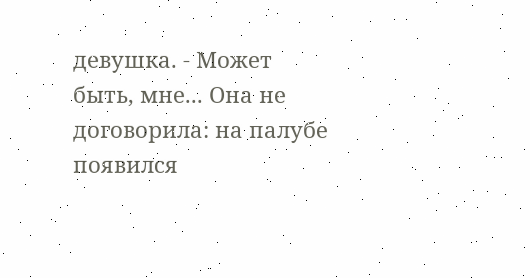девушка. - Может быть, мне... Она не договорила: на палубе появился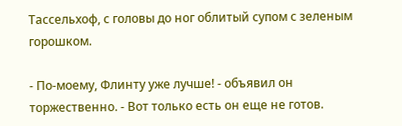Тассельхоф, с головы до ног облитый супом с зеленым горошком.

- По-моему, Флинту уже лучше! - объявил он торжественно. - Вот только есть он еще не готов.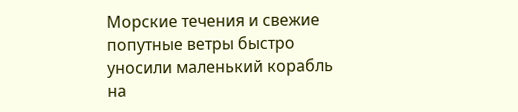Морские течения и свежие попутные ветры быстро уносили маленький корабль на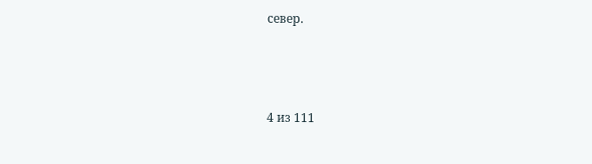север.



4 из 111